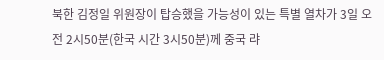북한 김정일 위원장이 탑승했을 가능성이 있는 특별 열차가 3일 오전 2시50분(한국 시간 3시50분)께 중국 랴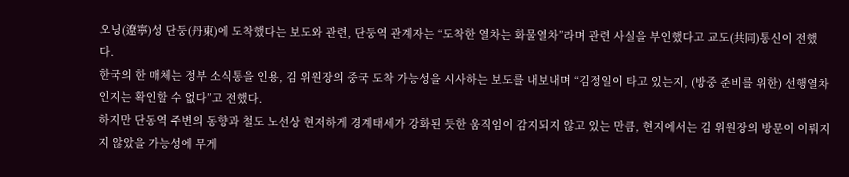오닝(遼寧)성 단둥(丹東)에 도착했다는 보도와 관련, 단둥역 관계자는 “도착한 열차는 화물열차”라며 관련 사실을 부인했다고 교도(共同)통신이 전했다.
한국의 한 매체는 정부 소식통을 인용, 김 위원장의 중국 도착 가능성을 시사하는 보도를 내보내며 “김정일이 타고 있는지, (방중 준비를 위한) 선행열차인지는 확인할 수 없다”고 전했다.
하지만 단동역 주변의 동향과 철도 노선상 현저하게 경계태세가 강화된 듯한 움직임이 감지되지 않고 있는 만큼, 현지에서는 김 위원장의 방문이 이뤄지지 않았을 가능성에 무게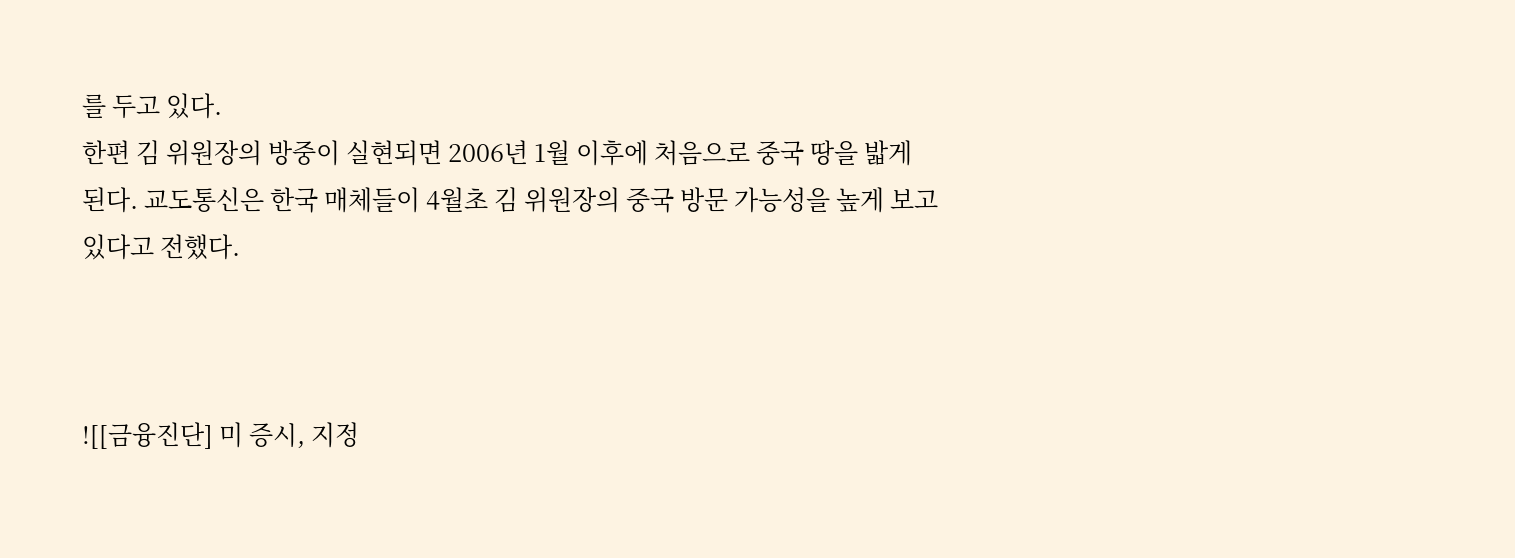를 두고 있다.
한편 김 위원장의 방중이 실현되면 2006년 1월 이후에 처음으로 중국 땅을 밟게 된다. 교도통신은 한국 매체들이 4월초 김 위원장의 중국 방문 가능성을 높게 보고 있다고 전했다.



![[금융진단] 미 증시, 지정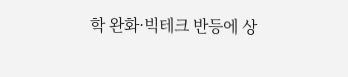학 완화·빅테크 반등에 상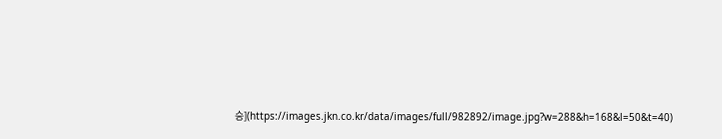승](https://images.jkn.co.kr/data/images/full/982892/image.jpg?w=288&h=168&l=50&t=40)